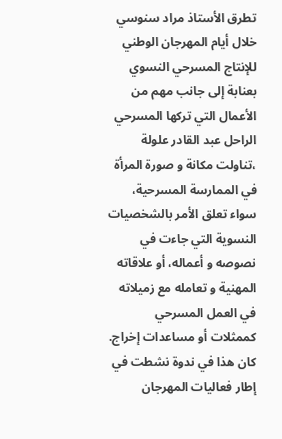تطرق الأستاذ مراد سنوسي خلال أيام المهرجان الوطني للإنتاج المسرحي النسوي بعنابة إلى جانب مهم من الأعمال التي تركها المسرحي الراحل عبد القادر علولة ،تناولت مكانة و صورة المرأة في الممارسة المسرحية، سواء تعلق الأمر بالشخصيات النسوية التي جاءت في نصوصه و أعماله، أو علاقاته المهنية و تعامله مع زميلاته في العمل المسرحي كممثلات أو مساعدات إخراج. كان هذا في ندوة نشطت في إطار فعاليات المهرجان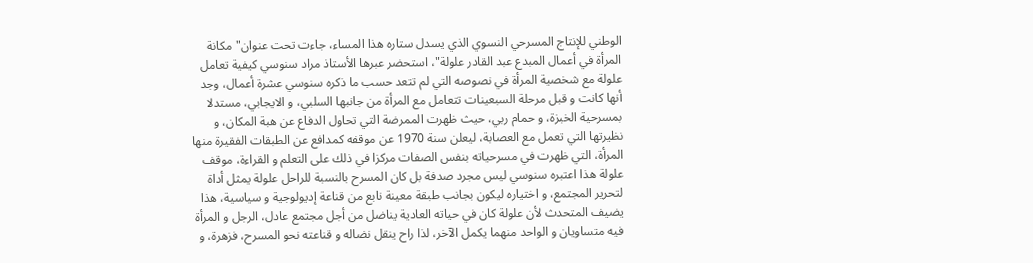الوطني للإنتاج المسرحي النسوي الذي يسدل ستاره هذا المساء، جاءت تحت عنوان"مكانة المرأة في أعمال المبدع عبد القادر علولة"، استحضر عبرها الأستاذ مراد سنوسي كيفية تعامل علولة مع شخصية المرأة في نصوصه التي لم تتعد حسب ما ذكره سنوسي عشرة أعمال، وجد أنها كانت و قبل مرحلة السبعينات تتعامل مع المرأة من جانبها السلبي، و الايجابي، مستدلا بمسرحية الخبزة، و حمام ربي، حيث ظهرت الممرضة التي تحاول الدفاع عن هبة المكان، و نظيرتها التي تعمل مع العصابة، ليعلن سنة 1970 عن موقفه كمدافع عن الطبقات الفقيرة منها المرأة، التي ظهرت في مسرحياته بنفس الصفات مركزا في ذلك على التعلم و القراءة، موقف علولة هذا اعتبره سنوسي ليس مجرد صدفة بل كان المسرح بالنسبة للراحل علولة يمثل أداة لتحرير المجتمع، و اختياره ليكون بجانب طبقة معينة نابع من قناعة إديولوجية و سياسية، هذا يضيف المتحدث لأن علولة كان في حياته العادية يناضل من أجل مجتمع عادل، الرجل و المرأة فيه متساويان و الواحد منهما يكمل الآخر، لذا راح ينقل نضاله و قناعته نحو المسرح، فزهرة، و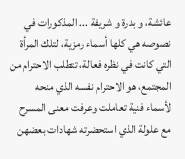عائشة، و بدرة و شريفة ... المذكورات في نصوصه هي كلها أسماء رمزية، لتلك المرأة التي كانت في نظره فعالة، تتطلب الاحترام من المجتمع، هو الاحترام نفسه الذي منحه لأسماء فنية تعاملت وعرفت معنى المسرح مع علولة الذي استحضرته شهادات بعضهن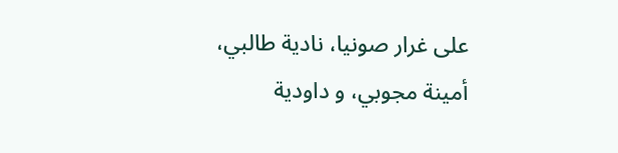على غرار صونيا، نادية طالبي، أمينة مجوبي، و داودية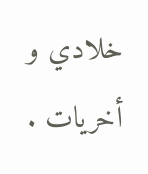خلادي و أخريات .